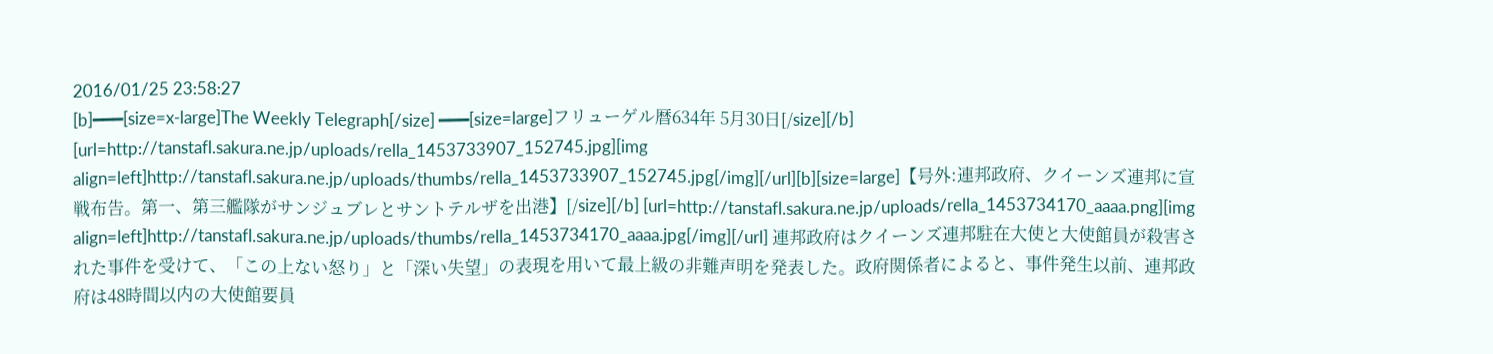2016/01/25 23:58:27
[b]━━━[size=x-large]The Weekly Telegraph[/size] ━━━[size=large]フリューゲル暦634年 5月30日[/size][/b] [url=http://tanstafl.sakura.ne.jp/uploads/rella_1453733907_152745.jpg][img align=left]http://tanstafl.sakura.ne.jp/uploads/thumbs/rella_1453733907_152745.jpg[/img][/url][b][size=large]【号外:連邦政府、クイーンズ連邦に宣戦布告。第一、第三艦隊がサンジュブレとサントテルザを出港】[/size][/b] [url=http://tanstafl.sakura.ne.jp/uploads/rella_1453734170_aaaa.png][img align=left]http://tanstafl.sakura.ne.jp/uploads/thumbs/rella_1453734170_aaaa.jpg[/img][/url] 連邦政府はクイーンズ連邦駐在大使と大使館員が殺害された事件を受けて、「この上ない怒り」と「深い失望」の表現を用いて最上級の非難声明を発表した。政府関係者によると、事件発生以前、連邦政府は48時間以内の大使館要員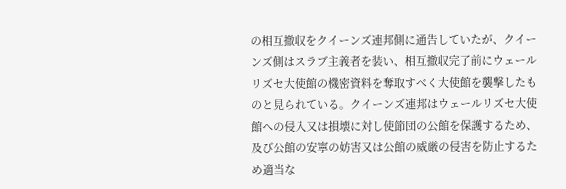の相互撤収をクイーンズ連邦側に通告していたが、クイーンズ側はスラブ主義者を装い、相互撤収完了前にウェールリズセ大使館の機密資料を奪取すべく大使館を襲撃したものと見られている。クイーンズ連邦はウェールリズセ大使館への侵入又は損壊に対し使節団の公館を保護するため、及び公館の安寧の妨害又は公館の威厳の侵害を防止するため適当な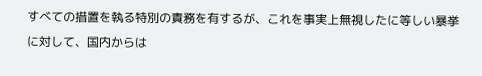すべての措置を執る特別の責務を有するが、これを事実上無視したに等しい暴挙に対して、国内からは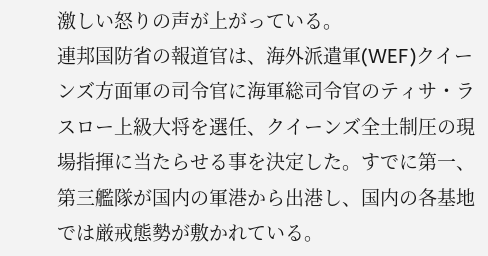激しい怒りの声が上がっている。
連邦国防省の報道官は、海外派遣軍(WEF)クイーンズ方面軍の司令官に海軍総司令官のティサ・ラスロー上級大将を選任、クイーンズ全土制圧の現場指揮に当たらせる事を決定した。すでに第一、第三艦隊が国内の軍港から出港し、国内の各基地では厳戒態勢が敷かれている。